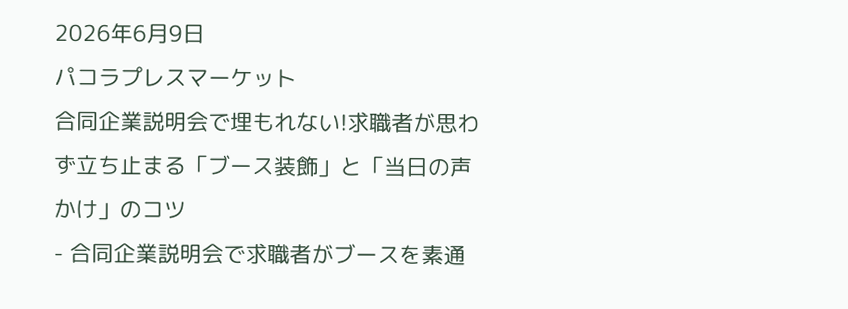2026年6月9日
パコラプレスマーケット
合同企業説明会で埋もれない!求職者が思わず立ち止まる「ブース装飾」と「当日の声かけ」のコツ
- 合同企業説明会で求職者がブースを素通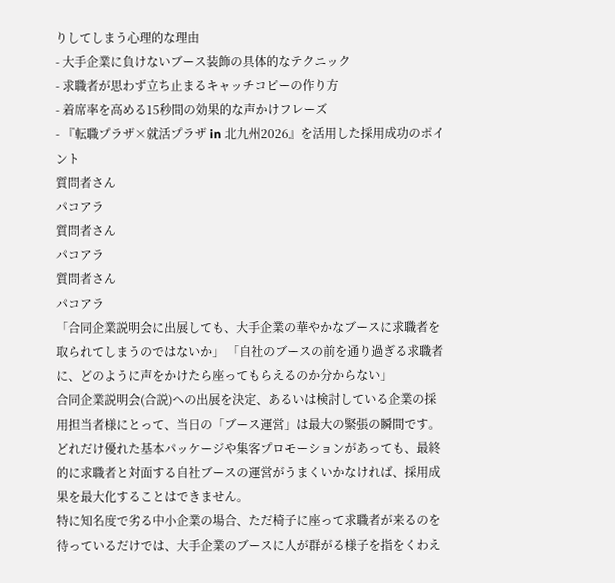りしてしまう心理的な理由
- 大手企業に負けないブース装飾の具体的なテクニック
- 求職者が思わず立ち止まるキャッチコピーの作り方
- 着席率を高める15秒間の効果的な声かけフレーズ
- 『転職プラザ×就活プラザ in 北九州2026』を活用した採用成功のポイント
質問者さん
パコアラ
質問者さん
パコアラ
質問者さん
パコアラ
「合同企業説明会に出展しても、大手企業の華やかなブースに求職者を取られてしまうのではないか」 「自社のブースの前を通り過ぎる求職者に、どのように声をかけたら座ってもらえるのか分からない」
合同企業説明会(合説)への出展を決定、あるいは検討している企業の採用担当者様にとって、当日の「ブース運営」は最大の緊張の瞬間です。どれだけ優れた基本パッケージや集客プロモーションがあっても、最終的に求職者と対面する自社ブースの運営がうまくいかなければ、採用成果を最大化することはできません。
特に知名度で劣る中小企業の場合、ただ椅子に座って求職者が来るのを待っているだけでは、大手企業のブースに人が群がる様子を指をくわえ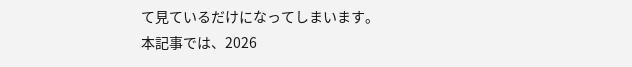て見ているだけになってしまいます。
本記事では、2026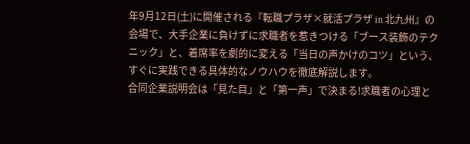年9月12日(土)に開催される『転職プラザ×就活プラザ in 北九州』の会場で、大手企業に負けずに求職者を惹きつける「ブース装飾のテクニック」と、着席率を劇的に変える「当日の声かけのコツ」という、すぐに実践できる具体的なノウハウを徹底解説します。
合同企業説明会は「見た目」と「第一声」で決まる!求職者の心理と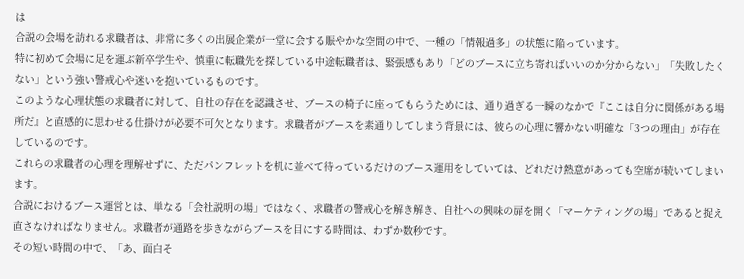は
合説の会場を訪れる求職者は、非常に多くの出展企業が一堂に会する賑やかな空間の中で、一種の「情報過多」の状態に陥っています。
特に初めて会場に足を運ぶ新卒学生や、慎重に転職先を探している中途転職者は、緊張感もあり「どのブースに立ち寄ればいいのか分からない」「失敗したくない」という強い警戒心や迷いを抱いているものです。
このような心理状態の求職者に対して、自社の存在を認識させ、ブースの椅子に座ってもらうためには、通り過ぎる一瞬のなかで『ここは自分に関係がある場所だ』と直感的に思わせる仕掛けが必要不可欠となります。求職者がブースを素通りしてしまう背景には、彼らの心理に響かない明確な「3つの理由」が存在しているのです。
これらの求職者の心理を理解せずに、ただパンフレットを机に並べて待っているだけのブース運用をしていては、どれだけ熱意があっても空席が続いてしまいます。
合説におけるブース運営とは、単なる「会社説明の場」ではなく、求職者の警戒心を解き解き、自社への興味の扉を開く「マーケティングの場」であると捉え直さなければなりません。求職者が通路を歩きながらブースを目にする時間は、わずか数秒です。
その短い時間の中で、「あ、面白そ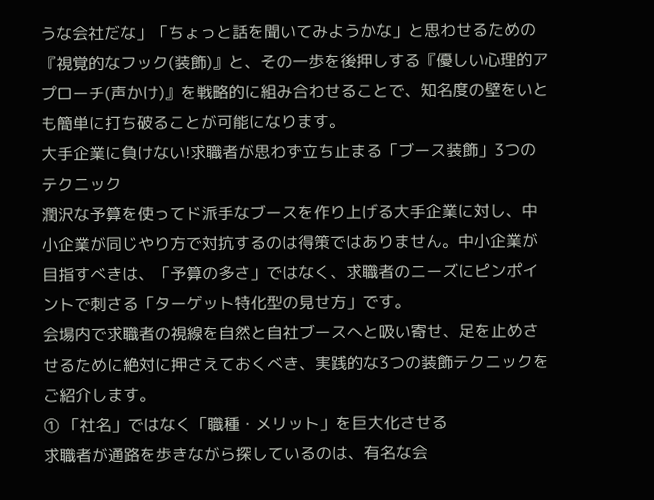うな会社だな」「ちょっと話を聞いてみようかな」と思わせるための『視覚的なフック(装飾)』と、その一歩を後押しする『優しい心理的アプローチ(声かけ)』を戦略的に組み合わせることで、知名度の壁をいとも簡単に打ち破ることが可能になります。
大手企業に負けない!求職者が思わず立ち止まる「ブース装飾」3つのテクニック
潤沢な予算を使ってド派手なブースを作り上げる大手企業に対し、中小企業が同じやり方で対抗するのは得策ではありません。中小企業が目指すべきは、「予算の多さ」ではなく、求職者のニーズにピンポイントで刺さる「ターゲット特化型の見せ方」です。
会場内で求職者の視線を自然と自社ブースへと吸い寄せ、足を止めさせるために絶対に押さえておくべき、実践的な3つの装飾テクニックをご紹介します。
① 「社名」ではなく「職種・メリット」を巨大化させる
求職者が通路を歩きながら探しているのは、有名な会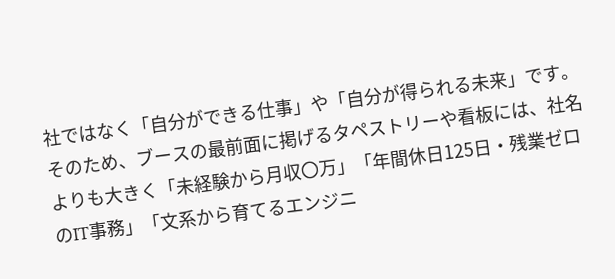社ではなく「自分ができる仕事」や「自分が得られる未来」です。
そのため、ブースの最前面に掲げるタペストリーや看板には、社名よりも大きく「未経験から月収〇万」「年間休日125日・残業ゼロのIT事務」「文系から育てるエンジニ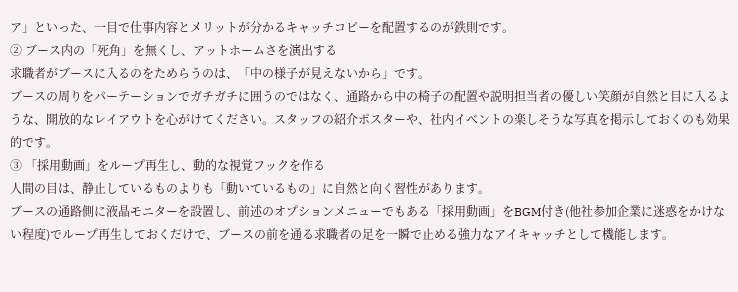ア」といった、一目で仕事内容とメリットが分かるキャッチコピーを配置するのが鉄則です。
② ブース内の「死角」を無くし、アットホームさを演出する
求職者がブースに入るのをためらうのは、「中の様子が見えないから」です。
ブースの周りをパーテーションでガチガチに囲うのではなく、通路から中の椅子の配置や説明担当者の優しい笑顔が自然と目に入るような、開放的なレイアウトを心がけてください。スタッフの紹介ポスターや、社内イベントの楽しそうな写真を掲示しておくのも効果的です。
③ 「採用動画」をループ再生し、動的な視覚フックを作る
人間の目は、静止しているものよりも「動いているもの」に自然と向く習性があります。
ブースの通路側に液晶モニターを設置し、前述のオプションメニューでもある「採用動画」をBGM付き(他社参加企業に迷惑をかけない程度)でループ再生しておくだけで、ブースの前を通る求職者の足を一瞬で止める強力なアイキャッチとして機能します。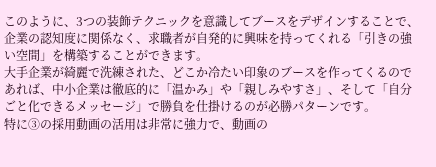このように、3つの装飾テクニックを意識してブースをデザインすることで、企業の認知度に関係なく、求職者が自発的に興味を持ってくれる「引きの強い空間」を構築することができます。
大手企業が綺麗で洗練された、どこか冷たい印象のブースを作ってくるのであれば、中小企業は徹底的に「温かみ」や「親しみやすさ」、そして「自分ごと化できるメッセージ」で勝負を仕掛けるのが必勝パターンです。
特に③の採用動画の活用は非常に強力で、動画の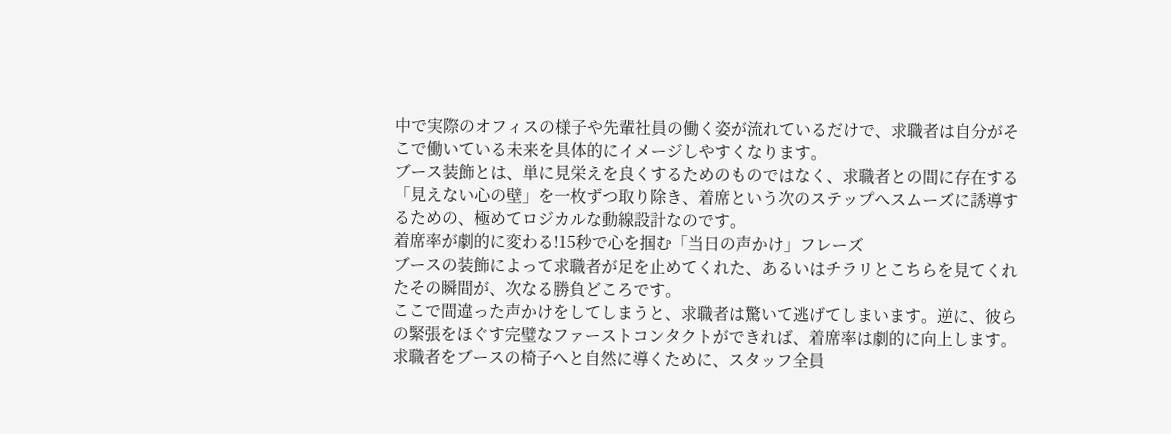中で実際のオフィスの様子や先輩社員の働く姿が流れているだけで、求職者は自分がそこで働いている未来を具体的にイメージしやすくなります。
ブース装飾とは、単に見栄えを良くするためのものではなく、求職者との間に存在する「見えない心の壁」を一枚ずつ取り除き、着席という次のステップへスムーズに誘導するための、極めてロジカルな動線設計なのです。
着席率が劇的に変わる!15秒で心を掴む「当日の声かけ」フレーズ
ブースの装飾によって求職者が足を止めてくれた、あるいはチラリとこちらを見てくれたその瞬間が、次なる勝負どころです。
ここで間違った声かけをしてしまうと、求職者は驚いて逃げてしまいます。逆に、彼らの緊張をほぐす完璧なファーストコンタクトができれば、着席率は劇的に向上します。
求職者をブースの椅子へと自然に導くために、スタッフ全員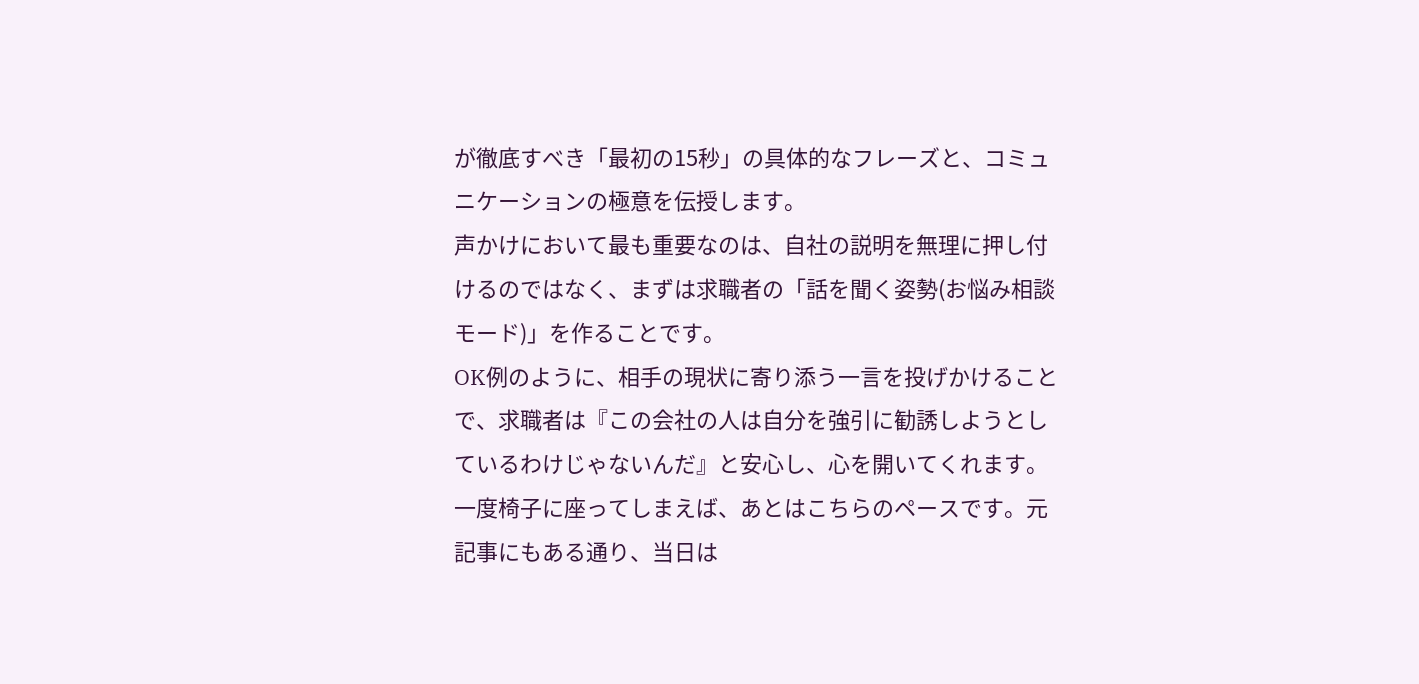が徹底すべき「最初の15秒」の具体的なフレーズと、コミュニケーションの極意を伝授します。
声かけにおいて最も重要なのは、自社の説明を無理に押し付けるのではなく、まずは求職者の「話を聞く姿勢(お悩み相談モード)」を作ることです。
OK例のように、相手の現状に寄り添う一言を投げかけることで、求職者は『この会社の人は自分を強引に勧誘しようとしているわけじゃないんだ』と安心し、心を開いてくれます。
一度椅子に座ってしまえば、あとはこちらのペースです。元記事にもある通り、当日は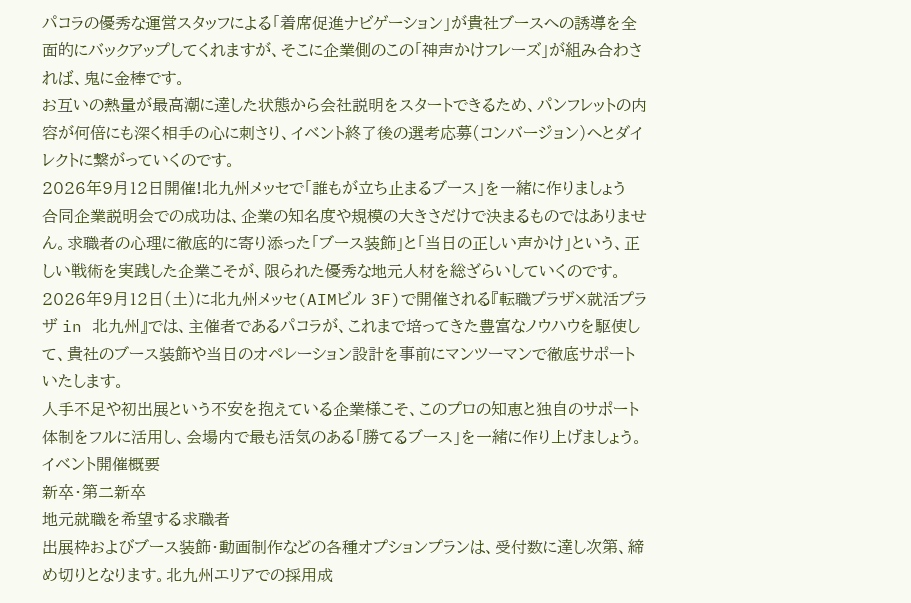パコラの優秀な運営スタッフによる「着席促進ナビゲーション」が貴社ブースへの誘導を全面的にバックアップしてくれますが、そこに企業側のこの「神声かけフレーズ」が組み合わされば、鬼に金棒です。
お互いの熱量が最高潮に達した状態から会社説明をスタートできるため、パンフレットの内容が何倍にも深く相手の心に刺さり、イベント終了後の選考応募(コンバージョン)へとダイレクトに繋がっていくのです。
2026年9月12日開催!北九州メッセで「誰もが立ち止まるブース」を一緒に作りましょう
合同企業説明会での成功は、企業の知名度や規模の大きさだけで決まるものではありません。求職者の心理に徹底的に寄り添った「ブース装飾」と「当日の正しい声かけ」という、正しい戦術を実践した企業こそが、限られた優秀な地元人材を総ざらいしていくのです。
2026年9月12日(土)に北九州メッセ(AIMビル 3F)で開催される『転職プラザ×就活プラザ in 北九州』では、主催者であるパコラが、これまで培ってきた豊富なノウハウを駆使して、貴社のブース装飾や当日のオペレーション設計を事前にマンツーマンで徹底サポートいたします。
人手不足や初出展という不安を抱えている企業様こそ、このプロの知恵と独自のサポート体制をフルに活用し、会場内で最も活気のある「勝てるブース」を一緒に作り上げましょう。
イベント開催概要
新卒・第二新卒
地元就職を希望する求職者
出展枠およびブース装飾・動画制作などの各種オプションプランは、受付数に達し次第、締め切りとなります。北九州エリアでの採用成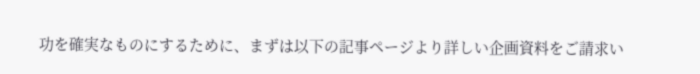功を確実なものにするために、まずは以下の記事ページより詳しい企画資料をご請求い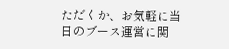ただくか、お気軽に当日のブース運営に関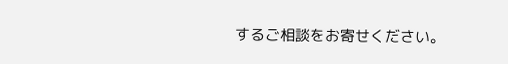するご相談をお寄せください。